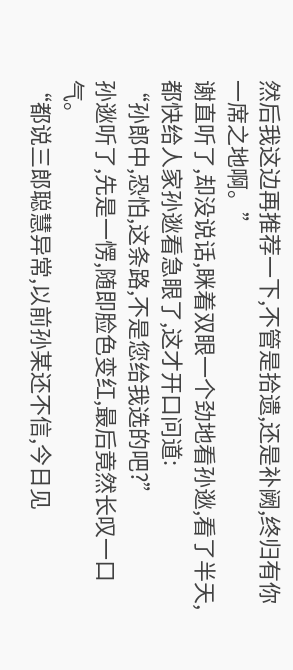然后我这边再推荐一下,不管是拾遗,还是补阙,终归有你一席之地啊。”
谢直听了,却没说话,眯着双眼一个劲地看孙逖,看了半天,都快给人家孙逖看急眼了,这才开口问道:
“孙郎中,恐怕,这条路,不是您给我选的吧?”
孙逖听了,先是一愣,随即脸色变红,最后竟然长叹一口气。
“都说三郎聪慧异常,以前孙某还不信,今日见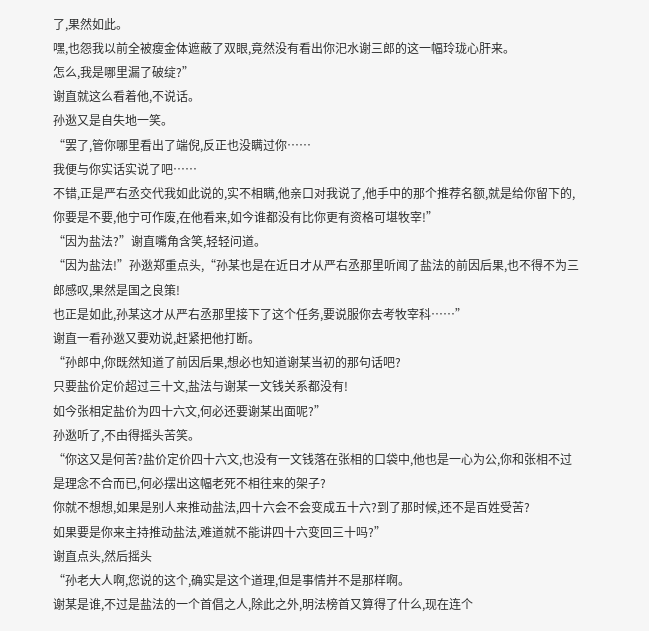了,果然如此。
嘿,也怨我以前全被瘦金体遮蔽了双眼,竟然没有看出你汜水谢三郎的这一幅玲珑心肝来。
怎么,我是哪里漏了破绽?”
谢直就这么看着他,不说话。
孙逖又是自失地一笑。
“罢了,管你哪里看出了端倪,反正也没瞒过你……
我便与你实话实说了吧……
不错,正是严右丞交代我如此说的,实不相瞒,他亲口对我说了,他手中的那个推荐名额,就是给你留下的,你要是不要,他宁可作废,在他看来,如今谁都没有比你更有资格可堪牧宰!”
“因为盐法?”谢直嘴角含笑,轻轻问道。
“因为盐法!”孙逖郑重点头,“孙某也是在近日才从严右丞那里听闻了盐法的前因后果,也不得不为三郎感叹,果然是国之良策!
也正是如此,孙某这才从严右丞那里接下了这个任务,要说服你去考牧宰科……”
谢直一看孙逖又要劝说,赶紧把他打断。
“孙郎中,你既然知道了前因后果,想必也知道谢某当初的那句话吧?
只要盐价定价超过三十文,盐法与谢某一文钱关系都没有!
如今张相定盐价为四十六文,何必还要谢某出面呢?”
孙逖听了,不由得摇头苦笑。
“你这又是何苦?盐价定价四十六文,也没有一文钱落在张相的口袋中,他也是一心为公,你和张相不过是理念不合而已,何必摆出这幅老死不相往来的架子?
你就不想想,如果是别人来推动盐法,四十六会不会变成五十六?到了那时候,还不是百姓受苦?
如果要是你来主持推动盐法,难道就不能讲四十六变回三十吗?”
谢直点头,然后摇头
“孙老大人啊,您说的这个,确实是这个道理,但是事情并不是那样啊。
谢某是谁,不过是盐法的一个首倡之人,除此之外,明法榜首又算得了什么,现在连个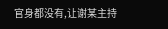官身都没有,让谢某主持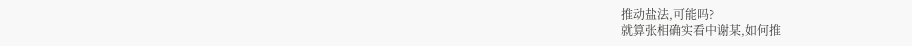推动盐法,可能吗?
就算张相确实看中谢某,如何推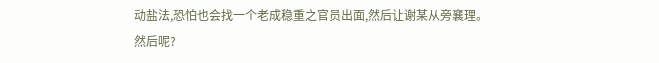动盐法,恐怕也会找一个老成稳重之官员出面,然后让谢某从旁襄理。
然后呢?